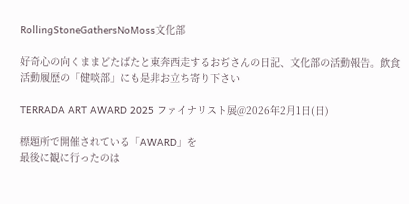RollingStoneGathersNoMoss文化部

好奇心の向くままどたばたと東奔西走するおぢさんの日記、文化部の活動報告。飲食活動履歴の「健啖部」にも是非お立ち寄り下さい

TERRADA ART AWARD 2025 ファイナリスト展@2026年2月1日(日)

標題所で開催されている「AWARD」を
最後に観に行ったのは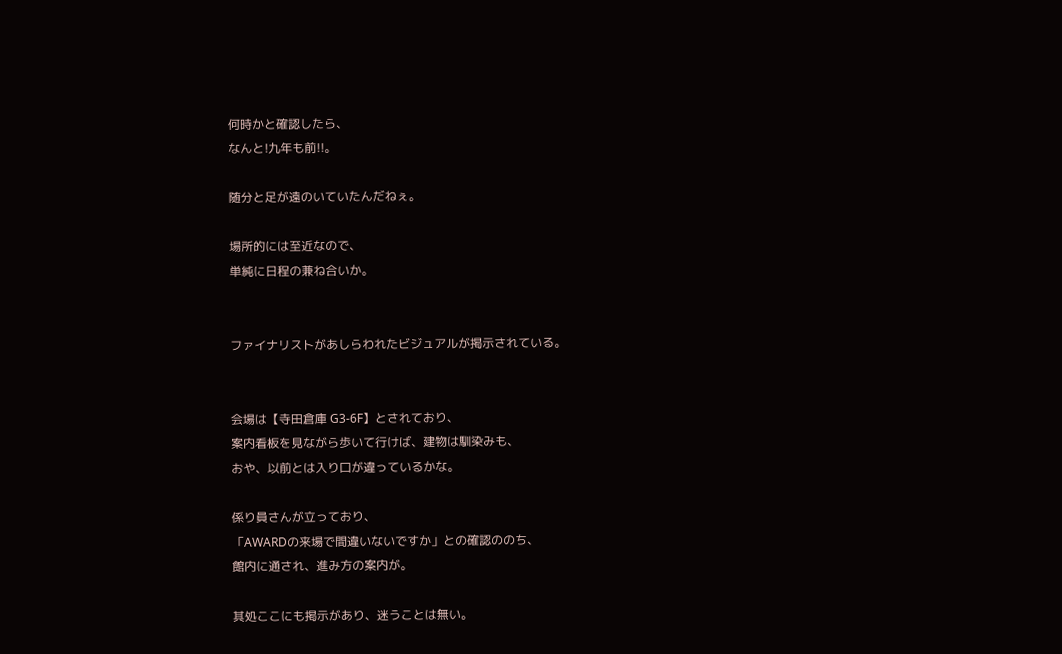何時かと確認したら、
なんと!九年も前!!。

随分と足が遠のいていたんだねぇ。

場所的には至近なので、
単純に日程の兼ね合いか。


ファイナリストがあしらわれたビジュアルが掲示されている。


会場は【寺田倉庫 G3-6F】とされており、
案内看板を見ながら歩いて行けば、建物は馴染みも、
おや、以前とは入り口が違っているかな。

係り員さんが立っており、
「AWARDの来場で間違いないですか」との確認ののち、
館内に通され、進み方の案内が。

其処ここにも掲示があり、迷うことは無い。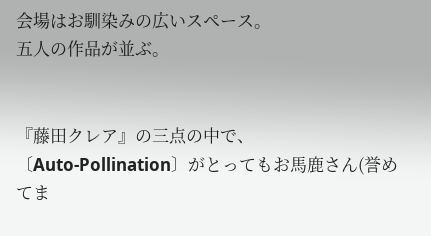会場はお馴染みの広いスペース。
五人の作品が並ぶ。


『藤田クレア』の三点の中で、
〔Auto-Pollination〕がとってもお馬鹿さん(誉めてま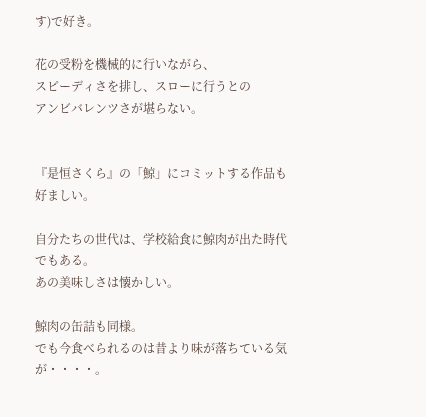す)で好き。

花の受粉を機械的に行いながら、
スピーディさを排し、スローに行うとの
アンビバレンツさが堪らない。


『是恒さくら』の「鯨」にコミットする作品も好ましい。

自分たちの世代は、学校給食に鯨肉が出た時代でもある。
あの美味しさは懐かしい。

鯨肉の缶詰も同様。
でも今食べられるのは昔より味が落ちている気が・・・・。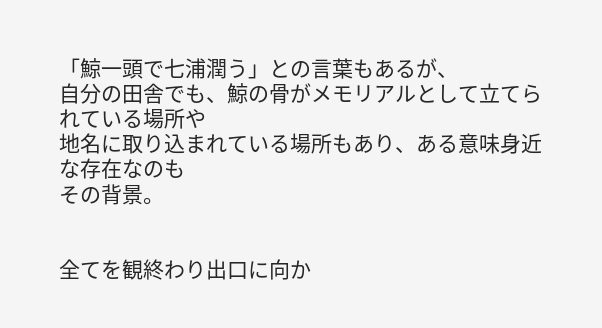「鯨一頭で七浦潤う」との言葉もあるが、
自分の田舎でも、鯨の骨がメモリアルとして立てられている場所や
地名に取り込まれている場所もあり、ある意味身近な存在なのも
その背景。


全てを観終わり出口に向か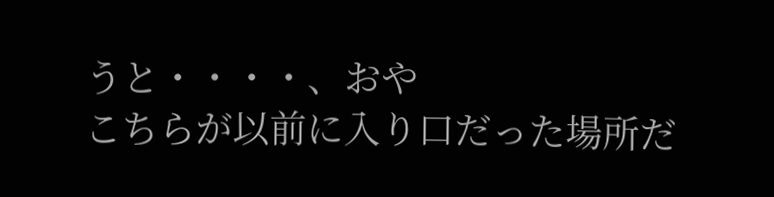うと・・・・、おや
こちらが以前に入り口だった場所だ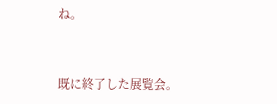ね。


既に終了した展覧会。